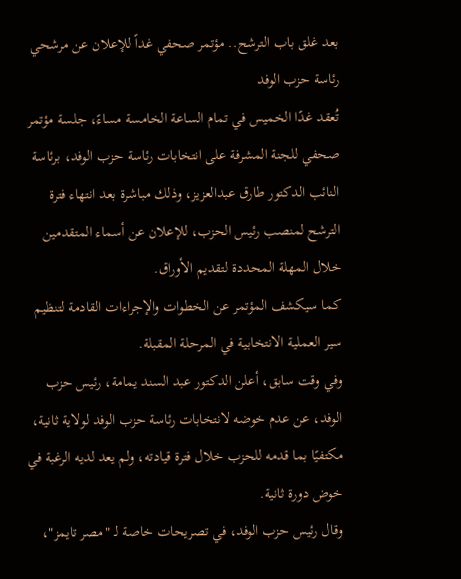بعد غلق باب الترشح.. مؤتمر صحفي غداً للإعلان عن مرشحي رئاسة حزب الوفد
تُعقد غدًا الخميس في تمام الساعة الخامسة مساءً، جلسة مؤتمر صحفي للجنة المشرفة على انتخابات رئاسة حزب الوفد، برئاسة النائب الدكتور طارق عبدالعزيز، وذلك مباشرة بعد انتهاء فترة الترشح لمنصب رئيس الحزب، للإعلان عن أسماء المتقدمين خلال المهلة المحددة لتقديم الأوراق.
كما سيكشف المؤتمر عن الخطوات والإجراءات القادمة لتنظيم سير العملية الانتخابية في المرحلة المقبلة.
وفي وقت سابق، أعلن الدكتور عبد السند يمامة، رئيس حزب الوفد، عن عدم خوضه لانتخابات رئاسة حزب الوفد لولاية ثانية، مكتفيًا بما قدمه للحزب خلال فترة قيادته، ولم يعد لديه الرغبة في خوض دورة ثانية.
وقال رئيس حزب الوفد، في تصريحات خاصة لـ "مصر تايمز"،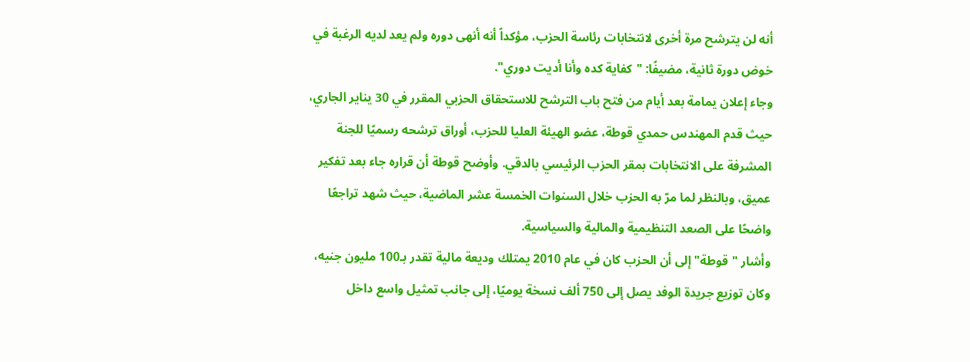أنه لن يترشح مرة أخرى لانتخابات رئاسة الحزب، مؤكداً أنه أنهى دوره ولم يعد لديه الرغبة في خوض دورة ثانية، مضيفًا: "كفاية كده وأنا أديت دوري".
وجاء إعلان يمامة بعد أيام من فتح باب الترشح للاستحقاق الحزبي المقرر في 30 يناير الجاري، حيث قدم المهندس حمدي قوطة، عضو الهيئة العليا للحزب، أوراق ترشحه رسميًا للجنة المشرفة على الانتخابات بمقر الحزب الرئيسي بالدقي. وأوضح قوطة أن قراره جاء بعد تفكير عميق، وبالنظر لما مرّ به الحزب خلال السنوات الخمسة عشر الماضية، حيث شهد تراجعًا واضحًا على الصعد التنظيمية والمالية والسياسية.
وأشار "قوطة" إلى أن الحزب كان في عام 2010 يمتلك وديعة مالية تقدر بـ100 مليون جنيه، وكان توزيع جريدة الوفد يصل إلى 750 ألف نسخة يوميًا، إلى جانب تمثيل واسع داخل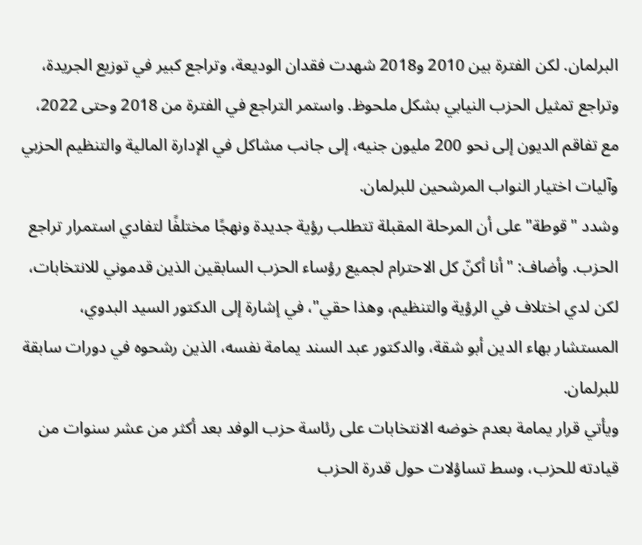البرلمان. لكن الفترة بين 2010 و2018 شهدت فقدان الوديعة، وتراجع كبير في توزيع الجريدة، وتراجع تمثيل الحزب النيابي بشكل ملحوظ. واستمر التراجع في الفترة من 2018 وحتى 2022، مع تفاقم الديون إلى نحو 200 مليون جنيه، إلى جانب مشاكل في الإدارة المالية والتنظيم الحزبي وآليات اختيار النواب المرشحين للبرلمان.
وشدد "قوطة" على أن المرحلة المقبلة تتطلب رؤية جديدة ونهجًا مختلفًا لتفادي استمرار تراجع الحزب. وأضاف: "أنا أكنّ كل الاحترام لجميع رؤساء الحزب السابقين الذين قدموني للانتخابات، لكن لدي اختلاف في الرؤية والتنظيم، وهذا حقي"، في إشارة إلى الدكتور السيد البدوي، المستشار بهاء الدين أبو شقة، والدكتور عبد السند يمامة نفسه، الذين رشحوه في دورات سابقة للبرلمان.
ويأتي قرار يمامة بعدم خوضه الانتخابات على رئاسة حزب الوفد بعد أكثر من عشر سنوات من قيادته للحزب، وسط تساؤلات حول قدرة الحزب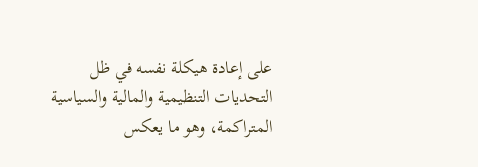على إعادة هيكلة نفسه في ظل التحديات التنظيمية والمالية والسياسية المتراكمة، وهو ما يعكس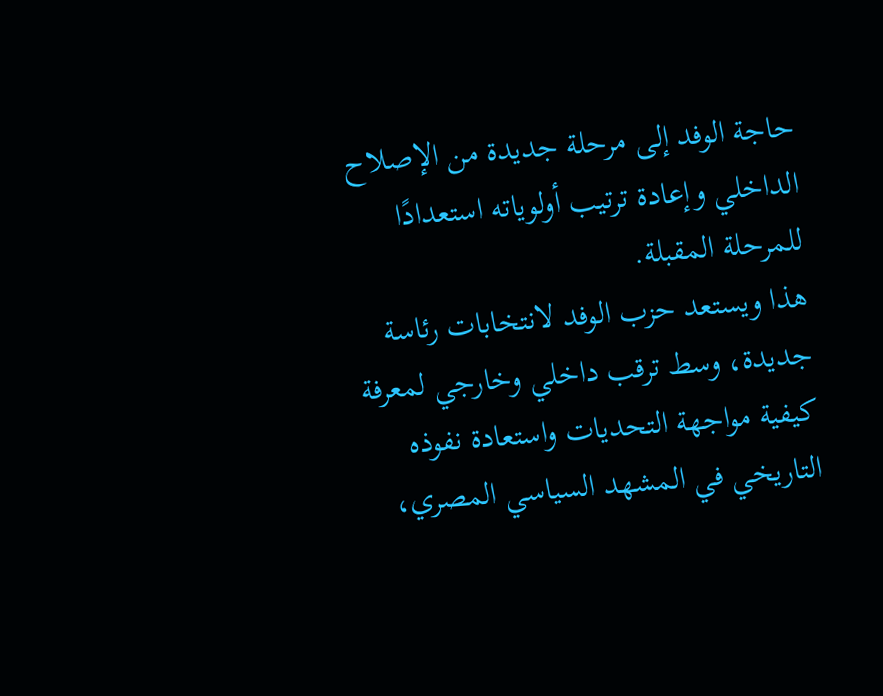حاجة الوفد إلى مرحلة جديدة من الإصلاح الداخلي وإعادة ترتيب أولوياته استعدادًا للمرحلة المقبلة.
هذا ويستعد حزب الوفد لانتخابات رئاسة جديدة، وسط ترقب داخلي وخارجي لمعرفة كيفية مواجهة التحديات واستعادة نفوذه التاريخي في المشهد السياسي المصري،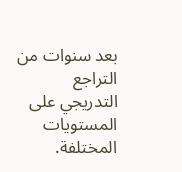بعد سنوات من التراجع التدريجي على المستويات المختلفة.